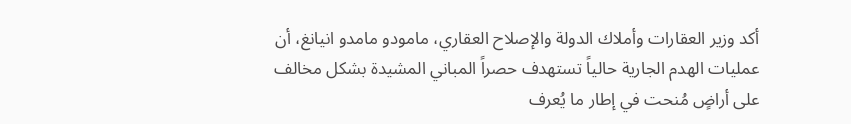أكد وزير العقارات وأملاك الدولة والإصلاح العقاري، مامودو مامدو انيانغ، أن عمليات الهدم الجارية حالياً تستهدف حصراً المباني المشيدة بشكل مخالف على أراضٍ مُنحت في إطار ما يُعرف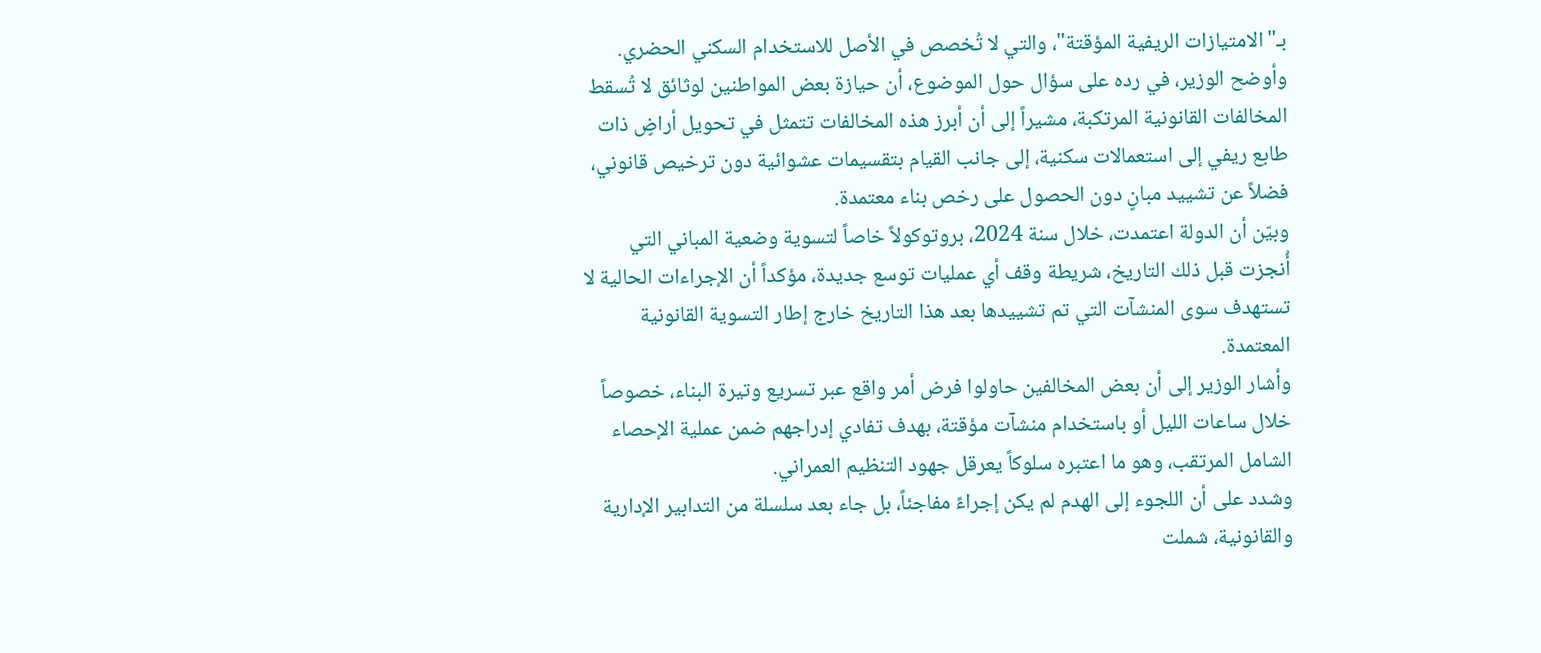بـ"الامتيازات الريفية المؤقتة"، والتي لا تُخصص في الأصل للاستخدام السكني الحضري.
وأوضح الوزير، في رده على سؤال حول الموضوع، أن حيازة بعض المواطنين لوثائق لا تُسقط المخالفات القانونية المرتكبة، مشيراً إلى أن أبرز هذه المخالفات تتمثل في تحويل أراضٍ ذات طابع ريفي إلى استعمالات سكنية، إلى جانب القيام بتقسيمات عشوائية دون ترخيص قانوني، فضلاً عن تشييد مبانٍ دون الحصول على رخص بناء معتمدة.
وبيّن أن الدولة اعتمدت، خلال سنة 2024، بروتوكولاً خاصاً لتسوية وضعية المباني التي أُنجزت قبل ذلك التاريخ، شريطة وقف أي عمليات توسع جديدة، مؤكداً أن الإجراءات الحالية لا تستهدف سوى المنشآت التي تم تشييدها بعد هذا التاريخ خارج إطار التسوية القانونية المعتمدة.
وأشار الوزير إلى أن بعض المخالفين حاولوا فرض أمر واقع عبر تسريع وتيرة البناء، خصوصاً خلال ساعات الليل أو باستخدام منشآت مؤقتة، بهدف تفادي إدراجهم ضمن عملية الإحصاء الشامل المرتقب، وهو ما اعتبره سلوكاً يعرقل جهود التنظيم العمراني.
وشدد على أن اللجوء إلى الهدم لم يكن إجراءً مفاجئاً، بل جاء بعد سلسلة من التدابير الإدارية والقانونية، شملت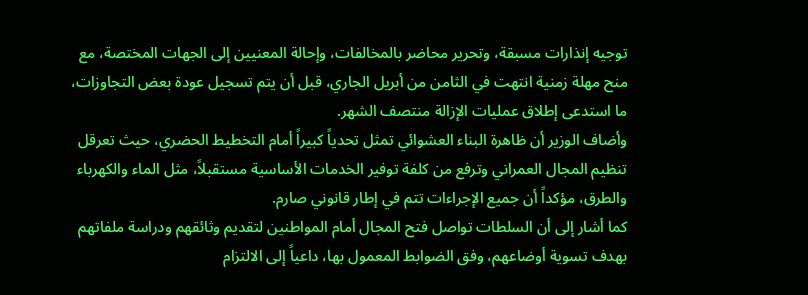توجيه إنذارات مسبقة، وتحرير محاضر بالمخالفات، وإحالة المعنيين إلى الجهات المختصة، مع منح مهلة زمنية انتهت في الثامن من أبريل الجاري، قبل أن يتم تسجيل عودة بعض التجاوزات، ما استدعى إطلاق عمليات الإزالة منتصف الشهر.
وأضاف الوزير أن ظاهرة البناء العشوائي تمثل تحدياً كبيراً أمام التخطيط الحضري، حيث تعرقل تنظيم المجال العمراني وترفع من كلفة توفير الخدمات الأساسية مستقبلاً، مثل الماء والكهرباء والطرق، مؤكداً أن جميع الإجراءات تتم في إطار قانوني صارم.
كما أشار إلى أن السلطات تواصل فتح المجال أمام المواطنين لتقديم وثائقهم ودراسة ملفاتهم بهدف تسوية أوضاعهم، وفق الضوابط المعمول بها، داعياً إلى الالتزام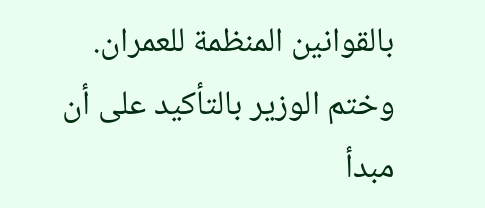بالقوانين المنظمة للعمران.
وختم الوزير بالتأكيد على أن مبدأ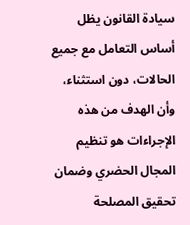سيادة القانون يظل أساس التعامل مع جميع الحالات، دون استثناء، وأن الهدف من هذه الإجراءات هو تنظيم المجال الحضري وضمان تحقيق المصلحة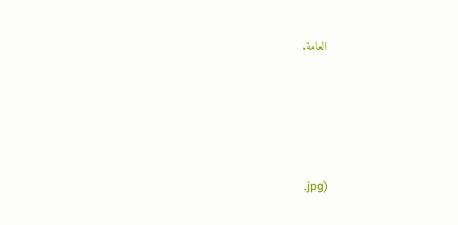العامة.





.jpg)